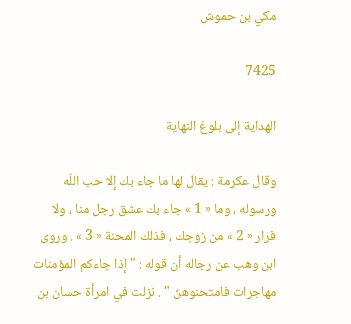مكي بن حموش

7425

الهداية إلى بلوغ النهاية

وقال عكرمة : يقال لها ما جاء بك إلا حب اللّه ورسوله ، وما « 1 » جاء بك عشق رجل منا ، ولا فرار « 2 » من زوجك ، فذلك المحنة « 3 » . وروى ابن وهب عن رجاله أن قوله : " إذا جاءكم المؤمنات مهاجرات فامتحنوهنّ " . نزلت في امرأة حسان بن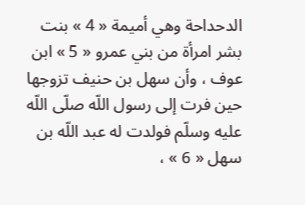الدحداحة وهي أميمة « 4 » بنت بشر امرأة من بني عمرو « 5 » ابن عوف ، وأن سهل بن حنيف تزوجها حين فرت إلى رسول اللّه صلّى اللّه عليه وسلّم فولدت له عبد اللّه بن سهل « 6 » ،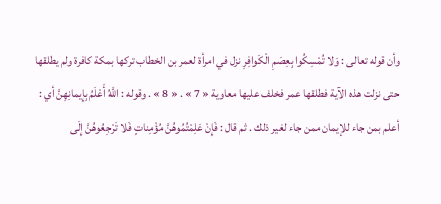وأن قوله تعالى : وَلا تُمْسِكُوا بِعِصَمِ الْكَوافِرِ نزل في امرأة لعمر بن الخطاب تركها بمكة كافرة ولم يطلقها حتى نزلت هذه الآية فطلقها عمر فخلف عليها معاوية « 7 » . « 8 » . وقوله : اللَّهُ أَعْلَمُ بِإِيمانِهِنَّ أي : أعلم بمن جاء للإيمان ممن جاء لغير ذلك . ثم قال : فَإِنْ عَلِمْتُمُوهُنَّ مُؤْمِناتٍ فَلا تَرْجِعُوهُنَّ إِلَى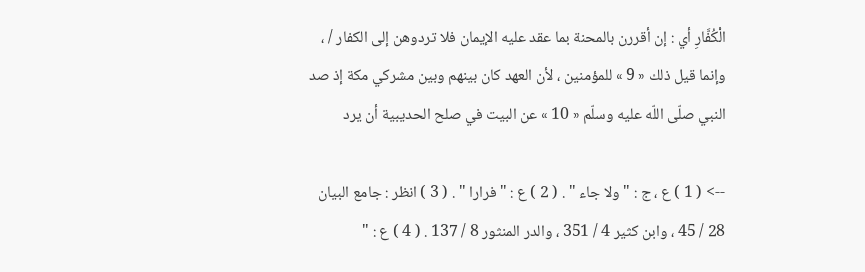الْكُفَّارِ أي : إن أقررن بالمحنة بما عقد عليه الإيمان فلا تردوهن إلى الكفار / ، وإنما قيل ذلك « 9 » للمؤمنين ، لأن العهد كان بينهم وبين مشركي مكة إذ صد النبي صلّى اللّه عليه وسلّم « 10 » عن البيت في صلح الحديبية أن يرد

--> ( 1 ) ع ، ج : " ولا جاء " . ( 2 ) ع : " فرارا " . ( 3 ) انظر : جامع البيان 28 / 45 ، وابن كثير 4 / 351 ، والدر المنثور 8 / 137 . ( 4 ) ع : "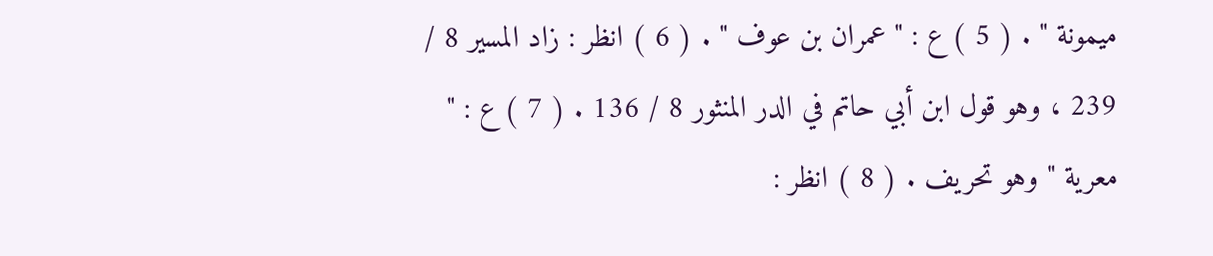ميمونة " . ( 5 ) ع : " عمران بن عوف " . ( 6 ) انظر : زاد المسير 8 / 239 ، وهو قول ابن أبي حاتم في الدر المنثور 8 / 136 . ( 7 ) ع : " معرية " وهو تحريف . ( 8 ) انظر :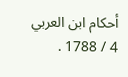أحكام ابن العربي 4 / 1788 .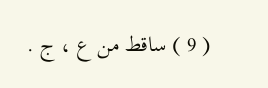( 9 ) ساقط من ع ، ج .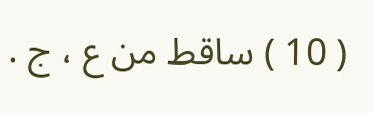( 10 ) ساقط من ع ، ج .